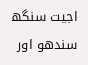اجیت سنگھ سندھو اور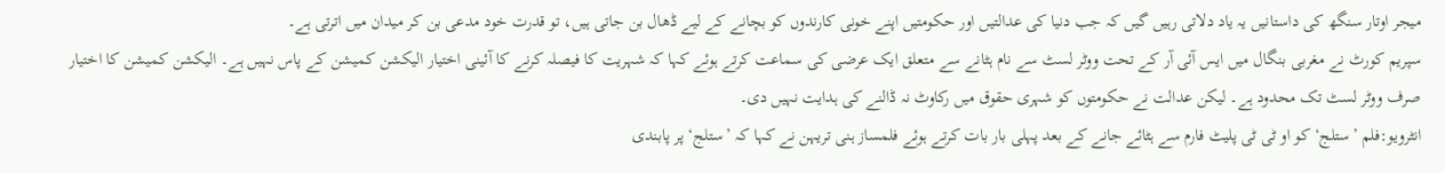میجر اوتار سنگھ کی داستانیں یہ یاد دلاتی رہیں گیں کہ جب دنیا کی عدالتیں اور حکومتیں اپنے خونی کارندوں کو بچانے کے لیے ڈھال بن جاتی ہیں، تو قدرت خود مدعی بن کر میدان میں اترتی ہے۔
سپریم کورٹ نے مغربی بنگال میں ایس آئی آر کے تحت ووٹر لسٹ سے نام ہٹانے سے متعلق ایک عرضی کی سماعت کرتے ہوئے کہا کہ شہریت کا فیصلہ کرنے کا آئینی اختیار الیکشن کمیشن کے پاس نہیں ہے۔ الیکشن کمیشن کا اختیار صرف ووٹر لسٹ تک محدود ہے۔ لیکن عدالت نے حکومتوں کو شہری حقوق میں رکاوٹ نہ ڈالنے کی ہدایت نہیں دی۔
انٹرویو:فلم ’ستلج‘ کو او ٹی ٹی پلیٹ فارم سے ہٹائے جانے کے بعد پہلی بار بات کرتے ہوئے فلمساز ہنی تریہن نے کہا کہ ’ستلج‘ پر پابندی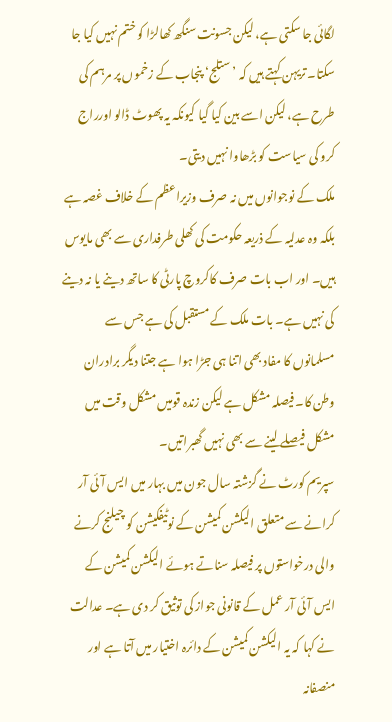لگائی جا سکتی ہے، لیکن جسونت سنگھ کھالڑا کو ختم نہیں کیا جا سکتا۔ تریہن کہتے ہیں کہ ’ستلج‘ پنجاب کے زخموں پر مرہم کی طرح ہے، لیکن اسے بین کیا گیا کیونکہ یہ پھوٹ ڈالو اورراج کرو کی سیاست کو بڑھاوا نہیں دیتی۔
ملک کے نوجوانوں میں نہ صرف وزیراعظم کے خلاف غصہ ہے بلکہ وہ عدلیہ کے ذریعہ حکومت کی کھلی طرفداری سے بھی مایوس ہیں۔ اور اب بات صرف کاکروچ پارٹی کا ساتھ دینے یا نہ دینے کی نہیں ہے۔ بات ملک کے مستقبل کی ہے جس سے مسلمانوں کا مفاد بھی اتنا ہی جڑا ہوا ہے جتنا دیگر برادران وطن کا۔ فیصلہ مشکل ہے لیکن زندہ قومیں مشکل وقت میں مشکل فیصلے لینے سے بھی نہیں گھبراتیں۔
سپریم کورٹ نے گزشتہ سال جون میں بہار میں ایس آئی آر کرانے سے متعلق الیکشن کمیشن کے نوٹیفکیشن کو چیلنج کرنے والی درخواستوں پر فیصلہ سناتے ہوئے الیکشن کمیشن کے ایس آئی آر عمل کے قانونی جواز کی توثیق کر دی ہے۔ عدالت نے کہا کہ یہ الیکشن کمیشن کے دائرہ اختیار میں آتا ہے اور منصفانہ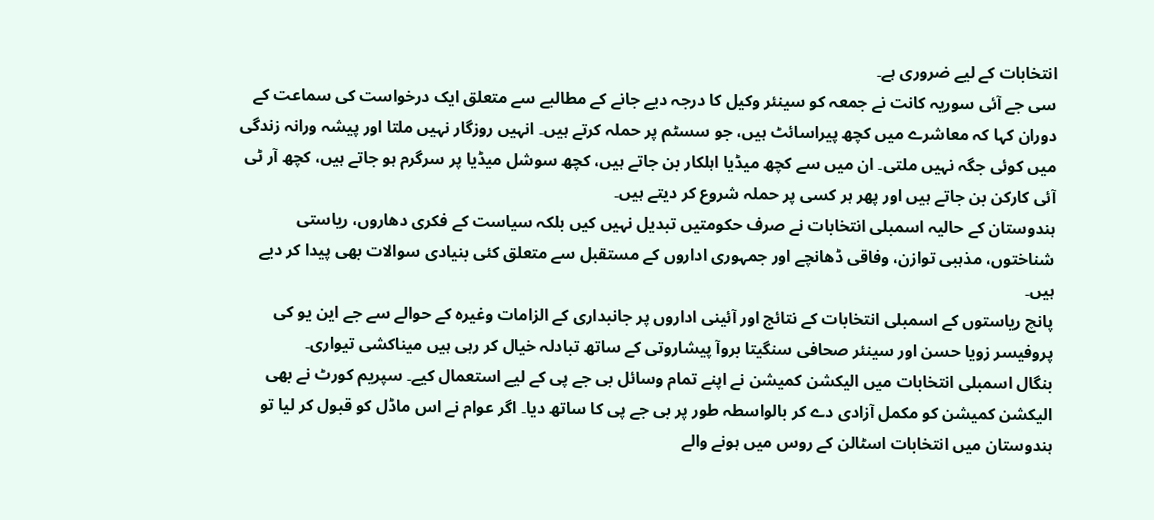انتخابات کے لیے ضروری ہے۔
سی جے آئی سوریہ کانت نے جمعہ کو سینئر وکیل کا درجہ دیے جانے کے مطالبے سے متعلق ایک درخواست کی سماعت کے دوران کہا کہ معاشرے میں کچھ پیراسائٹ ہیں، جو سسٹم پر حملہ کرتے ہیں۔ انہیں روزگار نہیں ملتا اور پیشہ ورانہ زندگی میں کوئی جگہ نہیں ملتی۔ ان میں سے کچھ میڈیا اہلکار بن جاتے ہیں، کچھ سوشل میڈیا پر سرگرم ہو جاتے ہیں، کچھ آر ٹی آئی کارکن بن جاتے ہیں اور پھر ہر کسی پر حملہ شروع کر دیتے ہیں۔
ہندوستان کے حالیہ اسمبلی انتخابات نے صرف حکومتیں تبدیل نہیں کیں بلکہ سیاست کے فکری دھاروں، ریاستی شناختوں، مذہبی توازن، وفاقی ڈھانچے اور جمہوری اداروں کے مستقبل سے متعلق کئی بنیادی سوالات بھی پیدا کر دیے ہیں۔
پانچ ریاستوں کے اسمبلی انتخابات کے نتائج اور آئینی اداروں پر جانبداری کے الزامات وغیرہ کے حوالے سے جے این یو کی پروفیسر زویا حسن اور سینئر صحافی سنگیتا بروآ پیشاروتی کے ساتھ تبادلہ خیال کر رہی ہیں میناکشی تیواری۔
بنگال اسمبلی انتخابات میں الیکشن کمیشن نے اپنے تمام وسائل بی جے پی کے لیے استعمال کیے۔ سپریم کورٹ نے بھی الیکشن کمیشن کو مکمل آزادی دے کر بالواسطہ طور پر بی جے پی کا ساتھ دیا۔ اگر عوام نے اس ماڈل کو قبول کر لیا تو ہندوستان میں انتخابات اسٹالن کے روس میں ہونے والے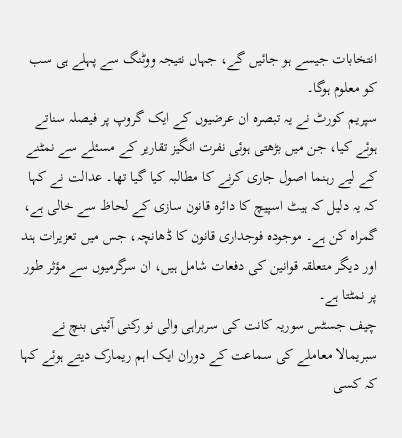انتخابات جیسے ہو جائیں گے، جہاں نتیجہ ووٹنگ سے پہلے ہی سب کو معلوم ہوگا۔
سپریم کورٹ نے یہ تبصرہ ان عرضیوں کے ایک گروپ پر فیصلہ سناتے ہوئے کیا، جن میں بڑھتی ہوئی نفرت انگیز تقاریر کے مسئلے سے نمٹنے کے لیے رہنما اصول جاری کرنے کا مطالبہ کیا گیا تھا۔ عدالت نے کہا کہ یہ دلیل کہ ہیٹ اسپیچ کا دائرہ قانون سازی کے لحاظ سے خالی ہے، گمراہ کن ہے۔ موجودہ فوجداری قانون کا ڈھانچہ، جس میں تعزیرات ہند اور دیگر متعلقہ قوانین کی دفعات شامل ہیں، ان سرگرمیوں سے مؤثر طور پر نمٹتا ہے۔
چیف جسٹس سوریہ کانت کی سربراہی والی نو رکنی آئینی بنچ نے سبریمالا معاملے کی سماعت کے دوران ایک اہم ریمارک دیتے ہوئے کہا کہ کسی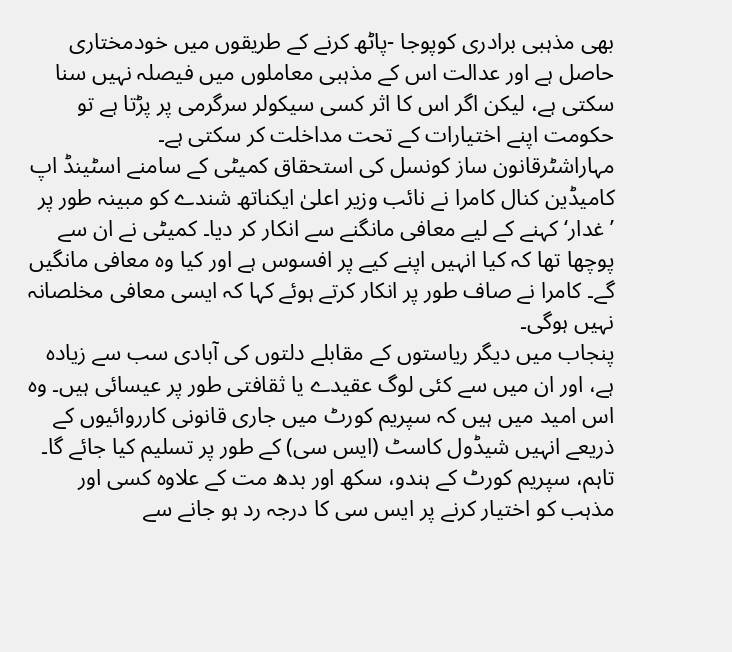بھی مذہبی برادری کوپوجا -پاٹھ کرنے کے طریقوں میں خودمختاری حاصل ہے اور عدالت اس کے مذہبی معاملوں میں فیصلہ نہیں سنا سکتی ہے، لیکن اگر اس کا اثر کسی سیکولر سرگرمی پر پڑتا ہے تو حکومت اپنے اختیارات کے تحت مداخلت کر سکتی ہے۔
مہاراشٹرقانون ساز کونسل کی استحقاق کمیٹی کے سامنے اسٹینڈ اپ کامیڈین کنال کامرا نے نائب وزیر اعلیٰ ایکناتھ شندے کو مبینہ طور پر ’غدار‘کہنے کے لیے معافی مانگنے سے انکار کر دیا۔ کمیٹی نے ان سے پوچھا تھا کہ کیا انہیں اپنے کیے پر افسوس ہے اور کیا وہ معافی مانگیں گے۔ کامرا نے صاف طور پر انکار کرتے ہوئے کہا کہ ایسی معافی مخلصانہ نہیں ہوگی۔
پنجاب میں دیگر ریاستوں کے مقابلے دلتوں کی آبادی سب سے زیادہ ہے، اور ان میں سے کئی لوگ عقیدے یا ثقافتی طور پر عیسائی ہیں۔ وہ اس امید میں ہیں کہ سپریم کورٹ میں جاری قانونی کارروائیوں کے ذریعے انہیں شیڈول کاسٹ (ایس سی) کے طور پر تسلیم کیا جائے گا۔ تاہم، سپریم کورٹ کے ہندو، سکھ اور بدھ مت کے علاوہ کسی اور مذہب کو اختیار کرنے پر ایس سی کا درجہ رد ہو جانے سے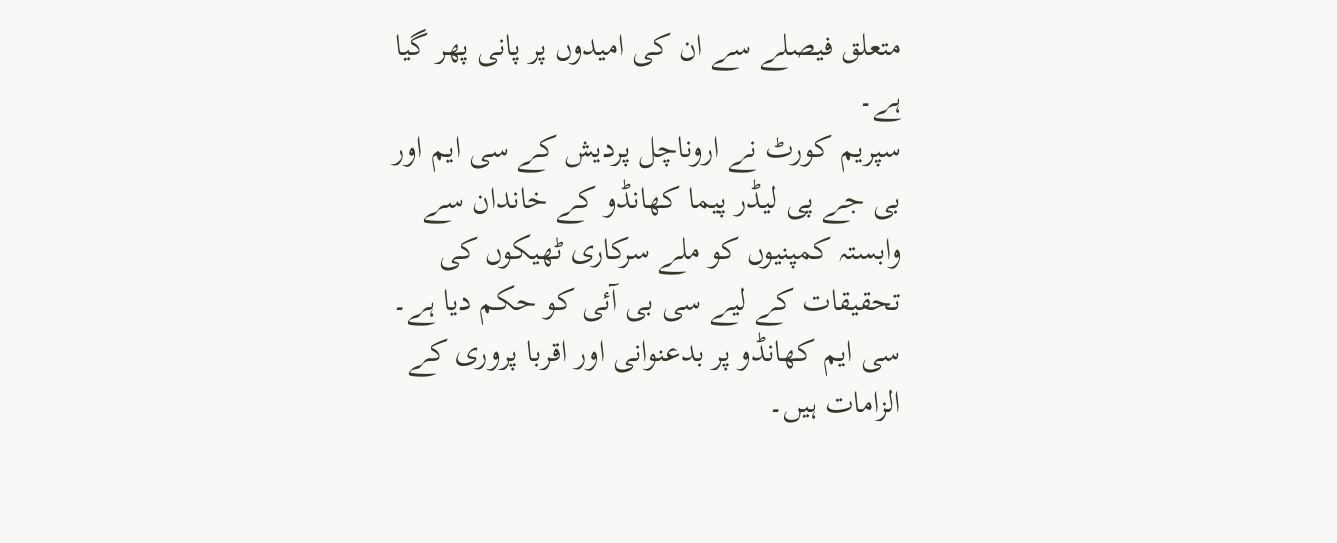متعلق فیصلے سے ان کی امیدوں پر پانی پھر گیا ہے۔
سپریم کورٹ نے اروناچل پردیش کے سی ایم اور بی جے پی لیڈر پیما کھانڈو کے خاندان سے وابستہ کمپنیوں کو ملے سرکاری ٹھیکوں کی تحقیقات کے لیے سی بی آئی کو حکم دیا ہے۔ سی ایم کھانڈو پر بدعنوانی اور اقربا پروری کے الزامات ہیں۔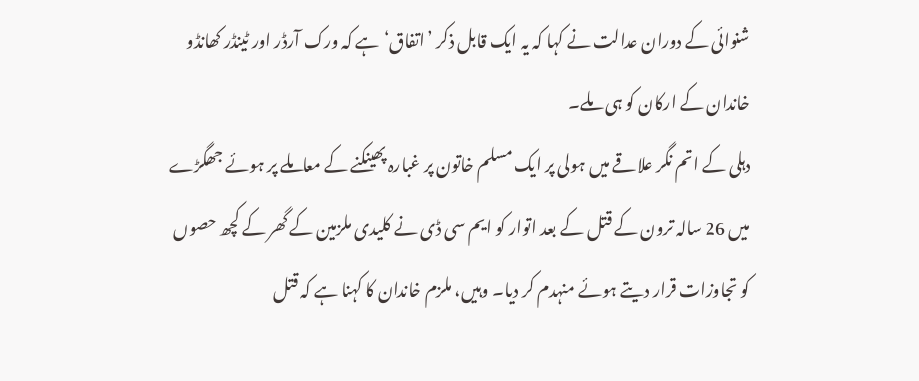شنوائی کے دوران عدالت نے کہا کہ یہ ایک قابل ذکر ’اتفاق‘ہے کہ ورک آرڈر اور ٹینڈر کھانڈو خاندان کے ارکان کو ہی ملے۔
دہلی کے اتم نگر علاقے میں ہولی پر ایک مسلم خاتون پر غبارہ پھینکنے کے معاملے پر ہوئے جھگڑے میں 26 سالہ ترون کے قتل کے بعد اتوار کو ایم سی ڈی نے کلیدی ملزمین کے گھر کے کچھ حصوں کو تجاوزات قرار دیتے ہوئے منہدم کر دیا۔ وہیں، ملزم خاندان کا کہنا ہے کہ قتل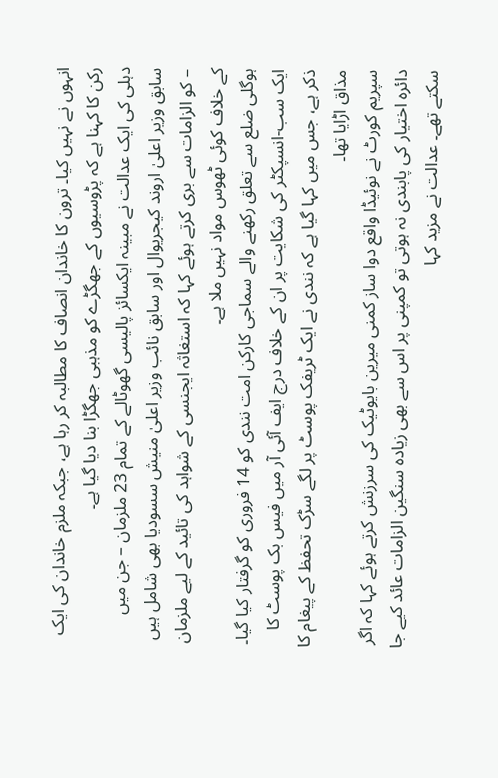انہوں نے نہیں کیا۔ ترون کا خاندان انصاف کا مطالبہ کر رہا ہے، جبکہ ملزم خاندان کی ایک رکن کا کہنا ہے کہ پڑوسیوں کے جھگڑے کو مذہبی جھگڑا بنا دیا گیا ہے۔
دہلی کی ایک عدالت نے مبینہ ایکسائز پالیسی گھوٹالے کے تمام 23 ملزمان – جن میں سابق وزیر اعلیٰ اروند کیجریوال اور سابق نائب وزیر اعلیٰ منیش سسودیا بھی شامل ہیں – کو الزامات سے بری کرتے ہوئے کہا کہ استغاثہ ایجنسی کے شواہد کی تائید کے لیے ملزمان کے خلاف کوئی ٹھوس مواد نہیں ملا ہے۔
ہوگلی ضلع سے تعلق رکھنے والے سماجی کارکن امت نندی کو 14 فروری کو گرفتار کیا گیا۔ ایک سب-انسپکٹر کی شکایت پر ان کے خلاف درج ایف آئی آر میں فیس بک پوسٹ کا ذکر ہے، جس میں کہا گیا ہے کہ نندی نے ایک ٹریفک پوسٹ پر لگے سڑک تحفظ کے پیغام کا مذاق اڑایا تھا۔
سپریم کورٹ نے نوئیڈا واقع دوا ساز کمنی میرین بایوٹیک کی سرزنش کرتے ہوئے کہا کہ اگر دائرہ اختیار کی پابندی نہ ہوتی تو کمپنی پر اس سے بھی زیادہ سنگین الزامات عائد کیے جا سکتے تھے۔ عدالت نے مزید کہا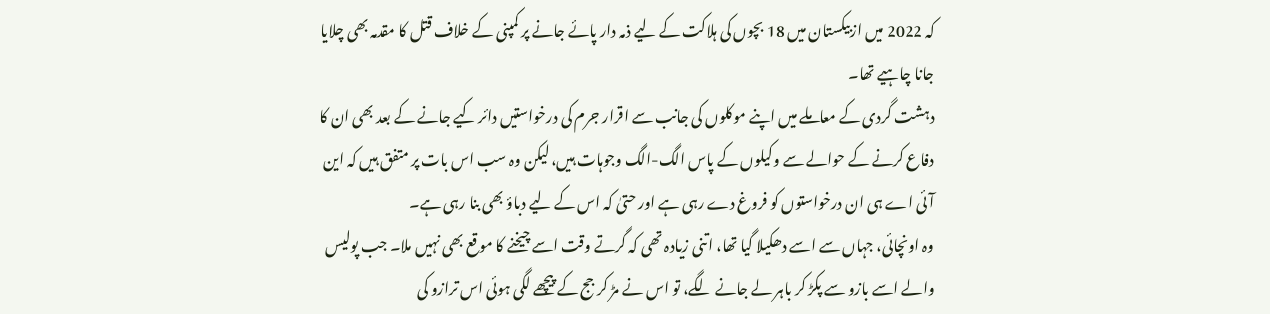کہ 2022 میں ازبیکستان میں 18 بچوں کی ہلاکت کے لیے ذمہ دار پائے جانے پر کمپنی کے خلاف قتل کا مقدمہ بھی چلایا جانا چاہیے تھا۔
دہشت گردی کے معاملے میں اپنے موکلوں کی جانب سے اقرار جرم کی درخواستیں دائر کیے جانے کے بعد بھی ان کا دفاع کرنے کے حوالے سے وکیلوں کے پاس الگ-الگ وجوہات ہیں، لیکن وہ سب اس بات پر متفق ہیں کہ این آئی اے ہی ان درخواستوں کو فروغ دے رہی ہے اور حتیٰ کہ اس کے لیے دباؤ بھی بنا رہی ہے۔
وہ اونچائی، جہاں سے اسے دھکیلا گیا تھا، اتنی زیادہ تھی کہ گرتے وقت اسے چیخنے کا موقع بھی نہیں ملا۔ جب پولیس والے اسے بازو سے پکڑ کر باہر لے جانے لگے، تو اس نے مڑ کر جج کے پیچھے لگی ہوئی اس ترازو کی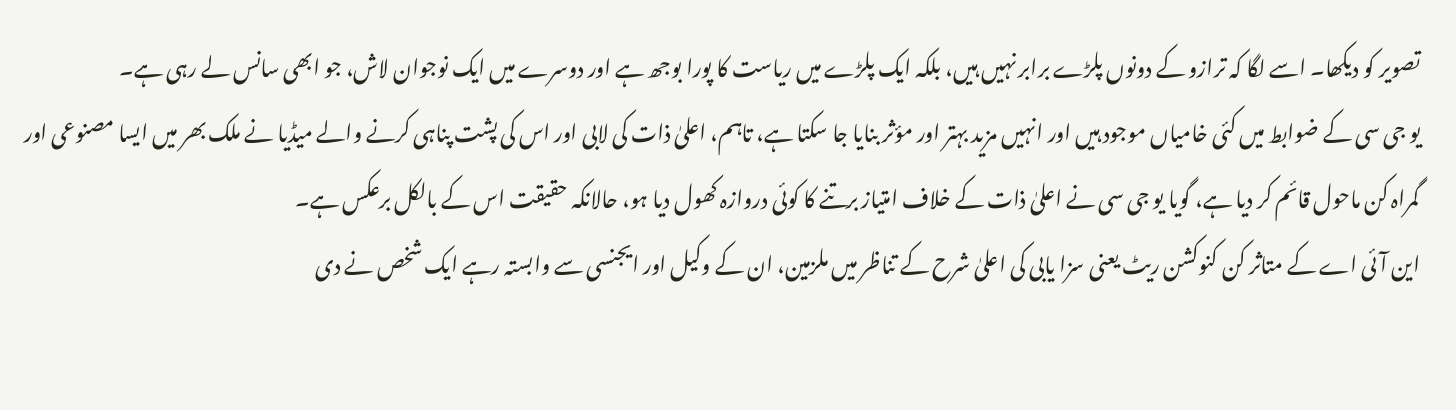تصویر کو دیکھا۔ اسے لگا کہ ترازو کے دونوں پلڑے برابر نہیں ہیں، بلکہ ایک پلڑے میں ریاست کا پورا بوجھ ہے اور دوسرے میں ایک نوجوان لاش، جو ابھی سانس لے رہی ہے۔
یو جی سی کے ضوابط میں کئی خامیاں موجود ہیں اور انہیں مزید بہتر اور مؤثر بنایا جا سکتا ہے، تاہم، اعلیٰ ذات کی لابی اور اس کی پشت پناہی کرنے والے میڈیا نے ملک بھر میں ایسا مصنوعی اور گمراہ کن ماحول قائم کر دیا ہے، گویا یو جی سی نے اعلیٰ ذات کے خلاف امتیاز برتنے کا کوئی دروازہ کھول دیا ہو، حالانکہ حقیقت اس کے بالکل برعکس ہے۔
این آئی اے کے متاثر کن کنوکشن ریٹ یعنی سزا یابی کی اعلیٰ شرح کے تناظر میں ملزمین، ان کے وکیل اور ایجنسی سے وابستہ رہے ایک شخص نے دی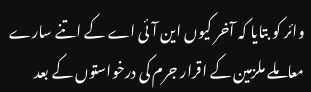وائر کو بتایا کہ آخر کیوں این آئی اے کے اتنے سارے معاملے ملزمین کے اقرار جرم کی درخواستوں کے بعد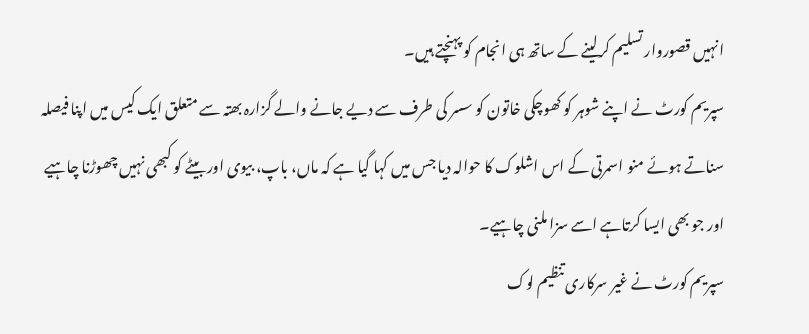انہیں قصوروار تسلیم کرلینے کے ساتھ ہی انجام کو پہنچتے ہیں۔
سپریم کورٹ نے اپنے شوہر کو کھوچکی خاتون کو سسر کی طرف سے دیے جانے والے گزارہ بھتہ سے متعلق ایک کیس میں اپنا فیصلہ سناتے ہوئے منو اسمرتی کے اس اشلوک کا حوالہ دیا جس میں کہا گیا ہے کہ ماں، باپ، بیوی اور بیٹے کو کبھی نہیں چھوڑنا چاہیے اور جو بھی ایسا کرتاہے اسے سزا ملنی چاہیے۔
سپریم کورٹ نے غیر سرکاری تنظیم لوک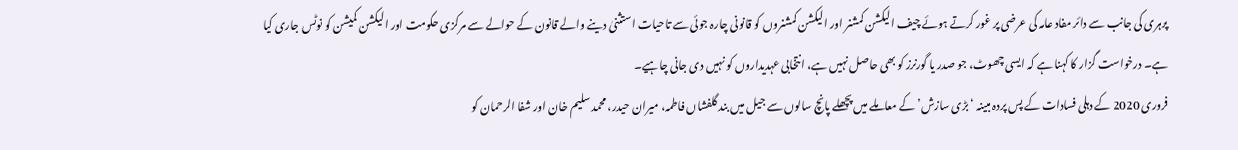پرہری کی جانب سے دائر مفاد عامہ کی عرضی پر غور کرتے ہوئے چیف الیکشن کمشنر اور الیکشن کمشنروں کو قانونی چارہ جوئی سے تاحیات استثنیٰ دینے والے قانون کے حوالے سے مرکزی حکومت اور الیکشن کمیشن کو نوٹس جاری کیا ہے۔ درخواست گزار کا کہنا ہے کہ ایسی چھوٹ، جو صدر یا گورنرز کو بھی حاصل نہیں ہے، انتخابی عہدیداروں کو نہیں دی جانی چاہیے۔
فروری 2020 کے دہلی فسادات کے پس پردہ مبینہ ‘بڑی سازش’ کے معاملے میں پچھلے پانچ سالوں سے جیل میں بند گلفشاں فاطمہ، میران حیدر، محمد سلیم خان اور شفا الرحمان کو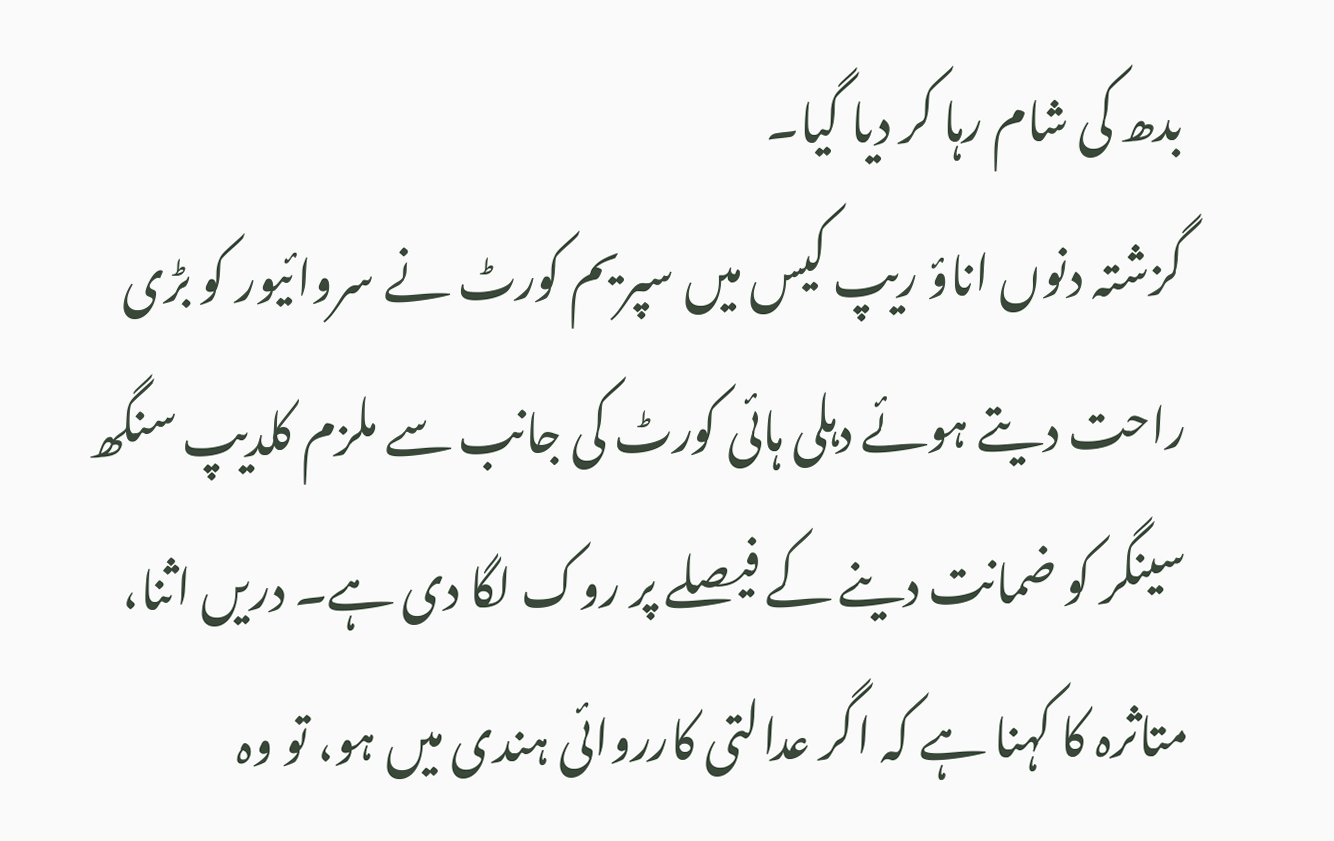بدھ کی شام رہا کر دیا گیا۔
گزشتہ دنوں اناؤ ریپ کیس میں سپریم کورٹ نے سروائیور کو بڑی راحت دیتے ہوئے دہلی ہائی کورٹ کی جانب سے ملزم کلدیپ سنگھ سینگر کو ضمانت دینے کے فیصلے پر روک لگا دی ہے۔ دریں اثنا، متاثرہ کا کہنا ہے کہ اگر عدالتی کارروائی ہندی میں ہو، تو وہ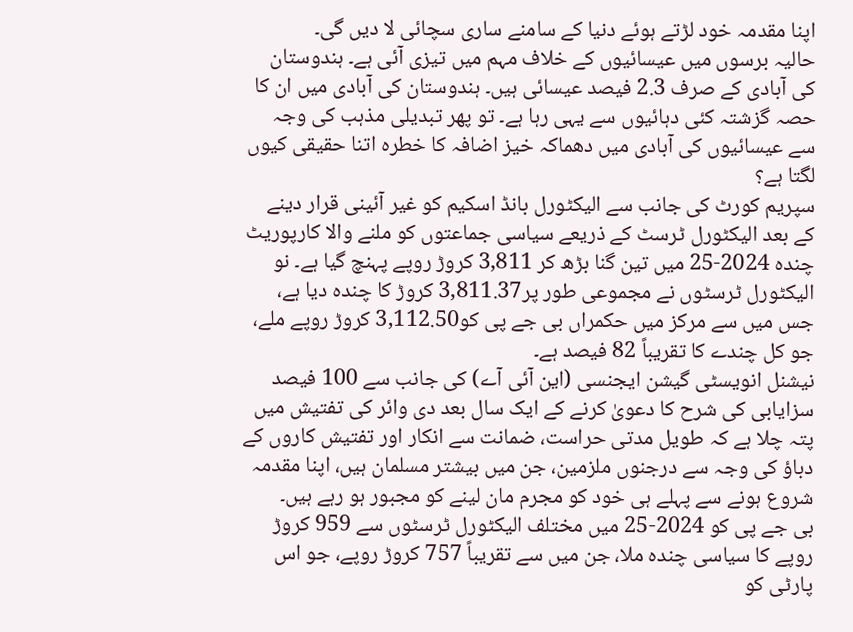اپنا مقدمہ خود لڑتے ہوئے دنیا کے سامنے ساری سچائی لا دیں گی۔
حالیہ برسوں میں عیسائیوں کے خلاف مہم میں تیزی آئی ہے۔ ہندوستان کی آبادی کے صرف 2.3 فیصد عیسائی ہیں۔ ہندوستان کی آبادی میں ان کا حصہ گزشتہ کئی دہائیوں سے یہی رہا ہے۔ تو پھر تبدیلی مذہب کی وجہ سے عیسائیوں کی آبادی میں دھماکہ خیز اضافہ کا خطرہ اتنا حقیقی کیوں لگتا ہے؟
سپریم کورٹ کی جانب سے الیکٹورل بانڈ اسکیم کو غیر آئینی قرار دینے کے بعد الیکٹورل ٹرسٹ کے ذریعے سیاسی جماعتوں کو ملنے والا کارپوریٹ چندہ 2024-25 میں تین گنا بڑھ کر 3,811 کروڑ روپے پہنچ گیا ہے۔ نو الیکٹورل ٹرسٹوں نے مجموعی طور پر3,811.37 کروڑ کا چندہ دیا ہے، جس میں سے مرکز میں حکمراں بی جے پی کو3,112.50 کروڑ روپے ملے، جو کل چندے کا تقریباً 82 فیصد ہے۔
نیشنل انویسٹی گیشن ایجنسی (این آئی آے) کی جانب سے 100 فیصد سزایابی کی شرح کا دعویٰ کرنے کے ایک سال بعد دی وائر کی تفتیش میں پتہ چلا ہے کہ طویل مدتی حراست، ضمانت سے انکار اور تفتیش کاروں کے دباؤ کی وجہ سے درجنوں ملزمین، جن میں بیشتر مسلمان ہیں، اپنا مقدمہ شروع ہونے سے پہلے ہی خود کو مجرم مان لینے کو مجبور ہو رہے ہیں۔
بی جے پی کو 2024-25 میں مختلف الیکٹورل ٹرسٹوں سے 959 کروڑ روپے کا سیاسی چندہ ملا، جن میں سے تقریباً 757 کروڑ روپے، جو اس پارٹی کو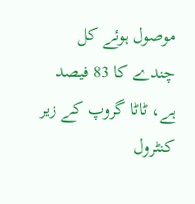موصول ہوئے کل چندے کا 83 فیصد ہے، ٹاٹا گروپ کے زیر کنٹرول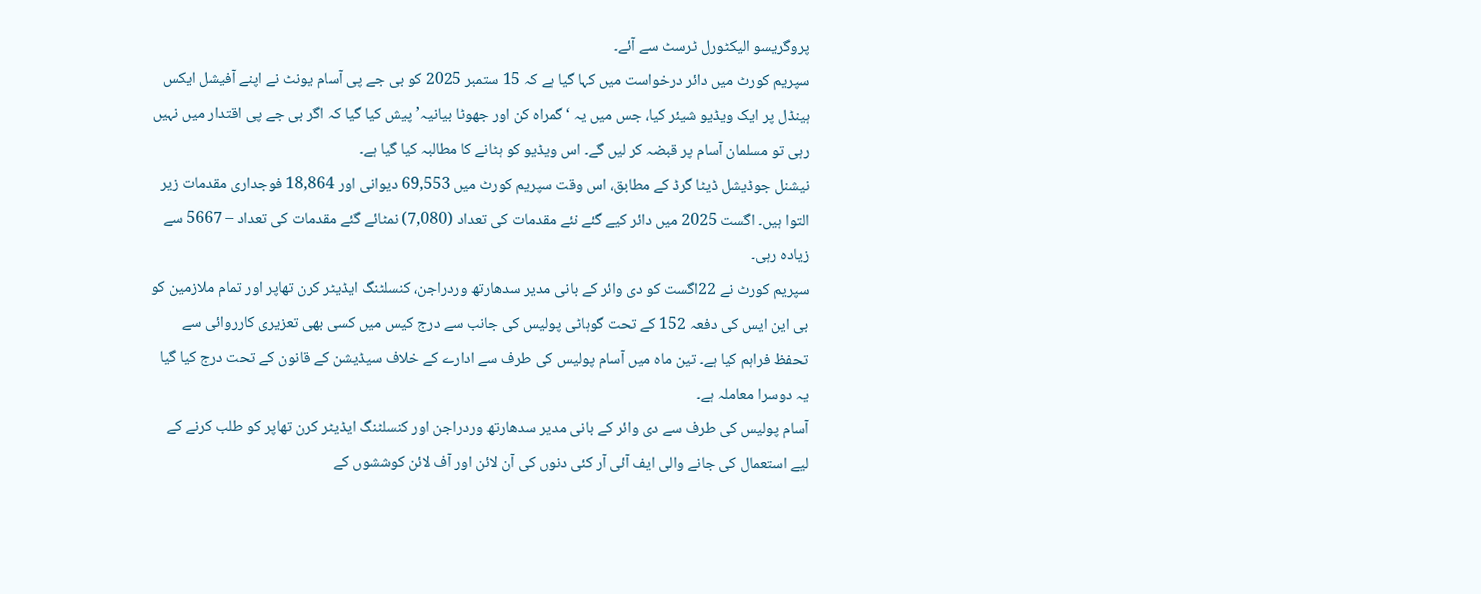پروگریسو الیکٹورل ٹرسٹ سے آئے۔
سپریم کورٹ میں دائر درخواست میں کہا گیا ہے کہ 15 ستمبر 2025 کو بی جے پی آسام یونٹ نے اپنے آفیشل ایکس ہینڈل پر ایک ویڈیو شیئر کیا، جس میں یہ ‘گمراہ کن اور جھوٹا بیانیہ’ پیش کیا گیا کہ اگر بی جے پی اقتدار میں نہیں رہی تو مسلمان آسام پر قبضہ کر لیں گے۔ اس ویڈیو کو ہٹانے کا مطالبہ کیا گیا ہے۔
نیشنل جوڈیشل ڈیٹا گرڈ کے مطابق، اس وقت سپریم کورٹ میں 69,553 دیوانی اور 18,864 فوجداری مقدمات زیر التوا ہیں۔ اگست 2025 میں دائر کیے گئے نئے مقدمات کی تعداد (7,080) نمٹائے گئے مقدمات کی تعداد – 5667 سے زیادہ رہی۔
سپریم کورٹ نے 22اگست کو دی وائر کے بانی مدیر سدھارتھ وردراجن، کنسلٹنگ ایڈیٹر کرن تھاپر اور تمام ملازمین کو بی این ایس کی دفعہ 152 کے تحت گوہاٹی پولیس کی جانب سے درج کیس میں کسی بھی تعزیری کارروائی سے تحفظ فراہم کیا ہے۔ تین ماہ میں آسام پولیس کی طرف سے ادارے کے خلاف سیڈیشن کے قانون کے تحت درج کیا گیا یہ دوسرا معاملہ ہے۔
آسام پولیس کی طرف سے دی وائر کے بانی مدیر سدھارتھ وردراجن اور کنسلٹنگ ایڈیٹر کرن تھاپر کو طلب کرنے کے لیے استعمال کی جانے والی ایف آئی آر کئی دنوں کی آن لائن اور آف لائن کوششوں کے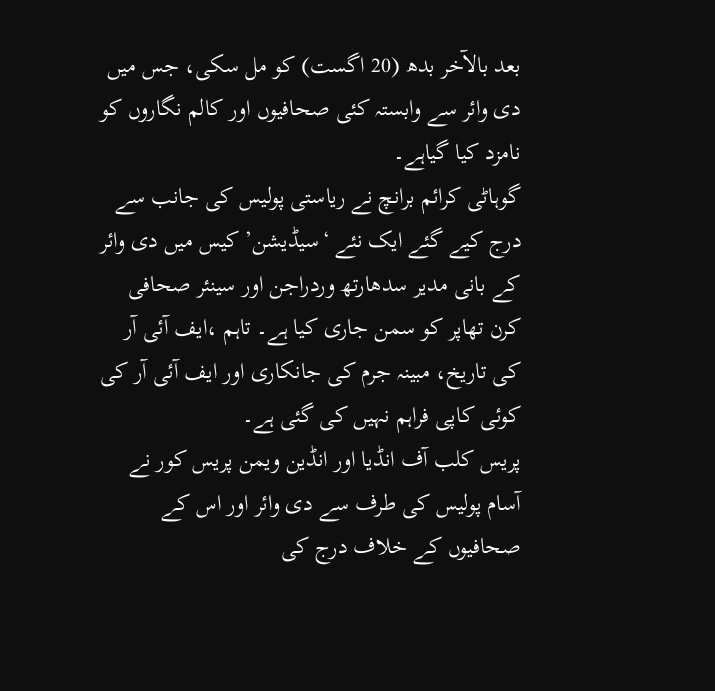بعد بالآخر بدھ (20 اگست) کو مل سکی، جس میں دی وائر سے وابستہ کئی صحافیوں اور کالم نگاروں کو نامزد کیا گیاہے۔
گوہاٹی کرائم برانچ نے ریاستی پولیس کی جانب سے درج کیے گئے ایک نئے ‘سیڈیشن’ کیس میں دی وائر کے بانی مدیر سدھارتھ وردراجن اور سینئر صحافی کرن تھاپر کو سمن جاری کیا ہے۔ تاہم ،ایف آئی آر کی تاریخ، مبینہ جرم کی جانکاری اور ایف آئی آر کی کوئی کاپی فراہم نہیں کی گئی ہے۔
پریس کلب آف انڈیا اور انڈین ویمن پریس کور نے آسام پولیس کی طرف سے دی وائر اور اس کے صحافیوں کے خلاف درج کی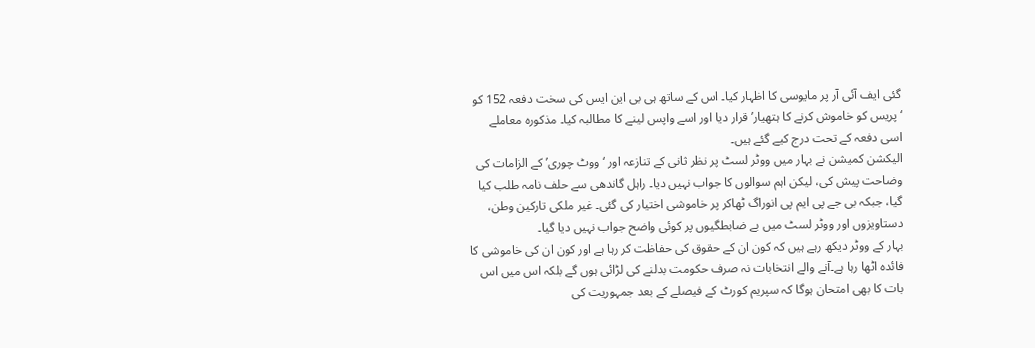گئی ایف آئی آر پر مایوسی کا اظہار کیا۔ اس کے ساتھ ہی بی این ایس کی سخت دفعہ 152 کو ‘پریس کو خاموش کرنے کا ہتھیار’ قرار دیا اور اسے واپس لینے کا مطالبہ کیا۔ مذکورہ معاملے اسی دفعہ کے تحت درج کیے گئے ہیں۔
الیکشن کمیشن نے بہار میں ووٹر لسٹ پر نظر ثانی کے تنازعہ اور ‘ووٹ چوری’ کے الزامات کی وضاحت پیش کی، لیکن اہم سوالوں کا جواب نہیں دیا۔ راہل گاندھی سے حلف نامہ طلب کیا گیا، جبکہ بی جے پی ایم پی انوراگ ٹھاکر پر خاموشی اختیار کی گئی۔ غیر ملکی تارکین وطن، دستاویزوں اور ووٹر لسٹ میں بے ضابطگیوں پر کوئی واضح جواب نہیں دیا گیا۔
بہار کے ووٹر دیکھ رہے ہیں کہ کون ان کے حقوق کی حفاظت کر رہا ہے اور کون ان کی خاموشی کا فائدہ اٹھا رہا ہے۔آنے والے انتخابات نہ صرف حکومت بدلنے کی لڑائی ہوں گے بلکہ اس میں اس بات کا بھی امتحان ہوگا کہ سپریم کورٹ کے فیصلے کے بعد جمہوریت کی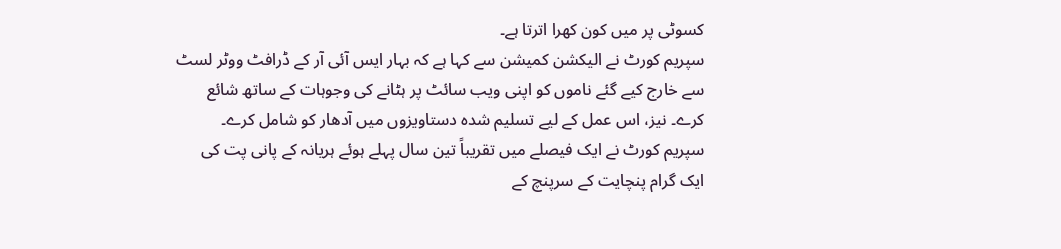کسوٹی پر میں کون کھرا اترتا ہے۔
سپریم کورٹ نے الیکشن کمیشن سے کہا ہے کہ بہار ایس آئی آر کے ڈرافٹ ووٹر لسٹ سے خارج کیے گئے ناموں کو اپنی ویب سائٹ پر ہٹانے کی وجوہات کے ساتھ شائع کرے۔ نیز، اس عمل کے لیے تسلیم شدہ دستاویزوں میں آدھار کو شامل کرے۔
سپریم کورٹ نے ایک فیصلے میں تقریباً تین سال پہلے ہوئے ہریانہ کے پانی پت کی ایک گرام پنچایت کے سرپنچ کے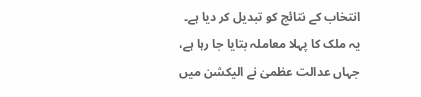انتخاب کے نتائج کو تبدیل کر دیا ہے۔ یہ ملک کا پہلا معاملہ بتایا جا رہا ہے، جہاں عدالت عظمیٰ نے الیکشن میں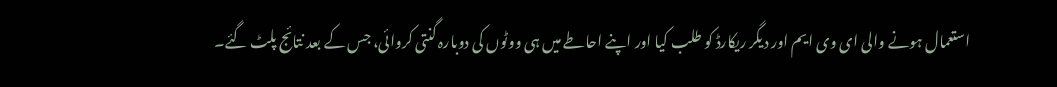استعمال ہونے والی ای وی ایم اور دیگر ریکارڈ کو طلب کیا اور اپنے احاطے میں ہی ووٹوں کی دوبارہ گنتی کروائی، جس کے بعد نتائج پلٹ گئے۔